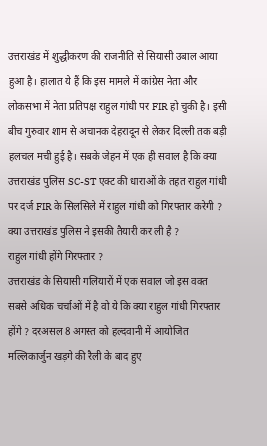उत्तराखंड में शुद्धीकरण की राजनीति से सियासी उबाल आया हुआ है। हालात ये हैं कि इस मामले में कांग्रेस नेता और लोकसभा में नेता प्रतिपक्ष राहुल गांधी पर FIR हो चुकी है। इसी बीच गुरुवार शाम से अचानक देहरादून से लेकर दिल्ली तक बड़ी हलचल मची हुई है। सबके जेहन में एक ही सवाल है कि क्या उत्तराखंड पुलिस SC-ST एक्ट की धाराओं के तहत राहुल गांधी पर दर्ज FIR के सिलसिले में राहुल गांधी को गिरफ्तार करेगी ? क्या उत्तराखंड पुलिस ने इसकी तैयारी कर ली है ?
राहुल गांधी होंगे गिरफ्तार ?
उत्तराखंड के सियासी गलियारों में एक सवाल जो इस वक्त सबसे अधिक चर्चाओं में है वो ये कि क्या राहुल गांधी गिरफ्तार होंगे ? दरअसल 8 अगस्त को हल्दवानी में आयोजित मल्लिकार्जुन खड़गे की रैली के बाद हुए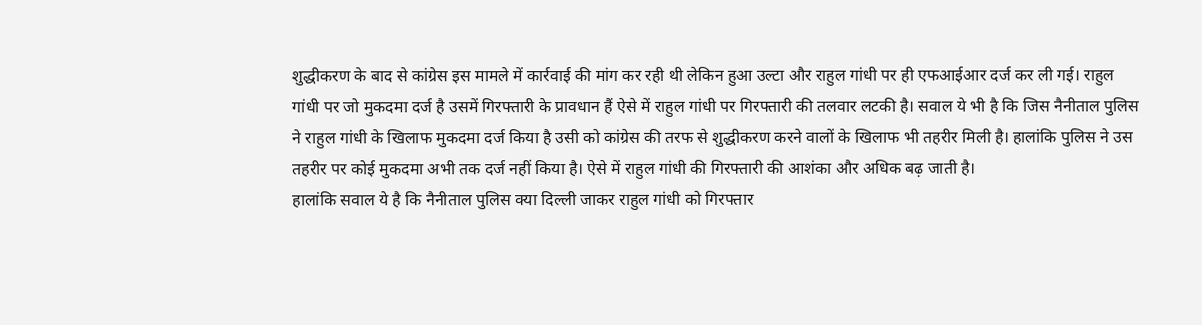शुद्धीकरण के बाद से कांग्रेस इस मामले में कार्रवाई की मांग कर रही थी लेकिन हुआ उल्टा और राहुल गांधी पर ही एफआईआर दर्ज कर ली गई। राहुल गांधी पर जो मुकदमा दर्ज है उसमें गिरफ्तारी के प्रावधान हैं ऐसे में राहुल गांधी पर गिरफ्तारी की तलवार लटकी है। सवाल ये भी है कि जिस नैनीताल पुलिस ने राहुल गांधी के खिलाफ मुकदमा दर्ज किया है उसी को कांग्रेस की तरफ से शुद्धीकरण करने वालों के खिलाफ भी तहरीर मिली है। हालांकि पुलिस ने उस तहरीर पर कोई मुकदमा अभी तक दर्ज नहीं किया है। ऐसे में राहुल गांधी की गिरफ्तारी की आशंका और अधिक बढ़ जाती है।
हालांकि सवाल ये है कि नैनीताल पुलिस क्या दिल्ली जाकर राहुल गांधी को गिरफ्तार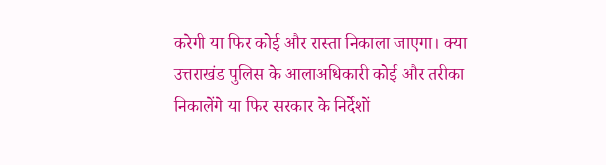करेगी या फिर कोई और रास्ता निकाला जाएगा। क्या उत्तराखंड पुलिस के आलाअधिकारी कोई और तरीका निकालेंगे या फिर सरकार के निर्देशों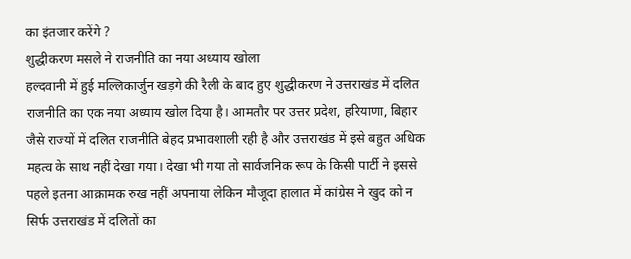का इंतजार करेंगे ?
शुद्धीकरण मसले ने राजनीति का नया अध्याय खोला
हल्दवानी में हुई मल्लिकार्जुन खड़गे की रैली के बाद हुए शुद्धीकरण ने उत्तराखंड में दलित राजनीति का एक नया अध्याय खोल दिया है। आमतौर पर उत्तर प्रदेश, हरियाणा, बिहार जैसे राज्यों में दलित राजनीति बेहद प्रभावशाली रही है और उत्तराखंड में इसे बहुत अधिक महत्व के साथ नहीं देखा गया। देखा भी गया तो सार्वजनिक रूप के किसी पार्टी ने इससे पहले इतना आक्रामक रुख नहीं अपनाया लेकिन मौजूदा हालात में कांग्रेस ने खुद को न सिर्फ उत्तराखंड में दलितों का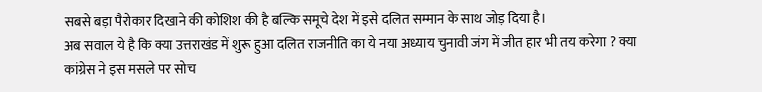सबसे बड़ा पैरोकार दिखाने की कोशिश की है बल्कि समूचे देश में इसे दलित सम्मान के साथ जोड़ दिया है।
अब सवाल ये है कि क्या उत्तराखंड में शुरू हुआ दलित राजनीति का ये नया अध्याय चुनावी जंग में जीत हार भी तय करेगा ? क्या कांग्रेस ने इस मसले पर सोच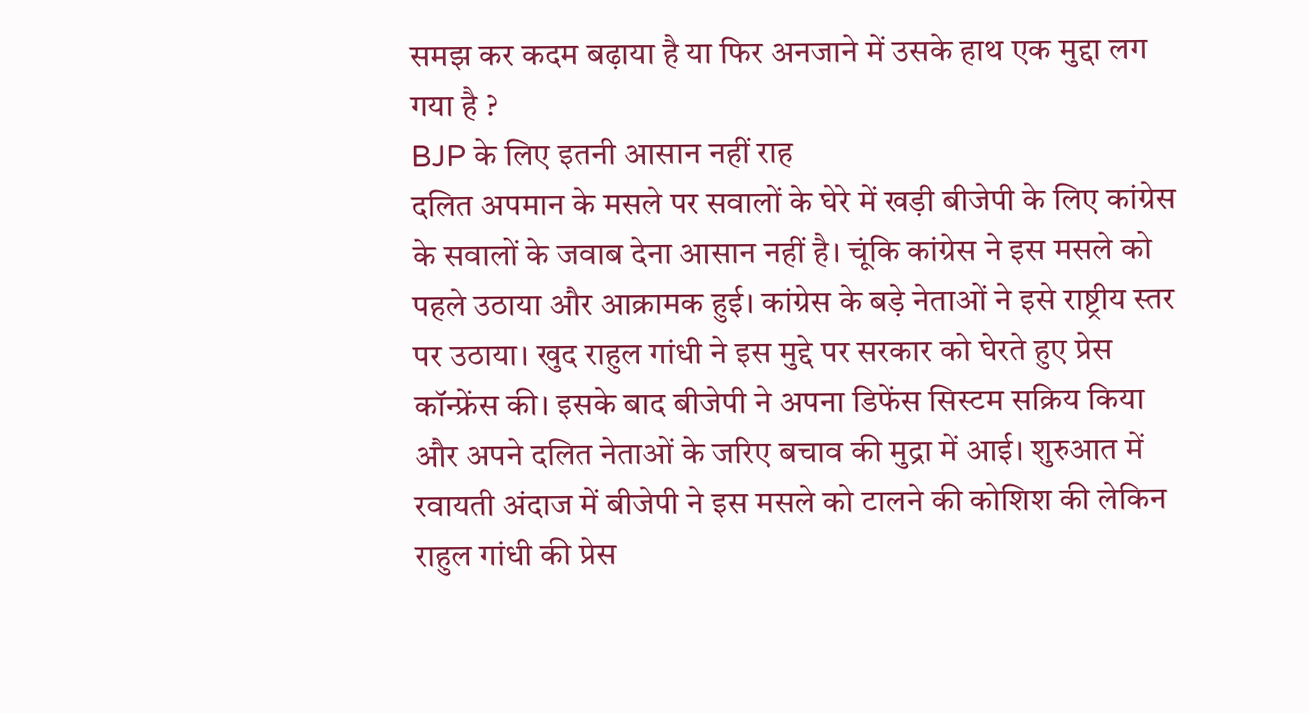समझ कर कदम बढ़ाया है या फिर अनजाने में उसके हाथ एक मुद्दा लग गया है ?
BJP के लिए इतनी आसान नहीं राह
दलित अपमान के मसले पर सवालों के घेरे में खड़ी बीजेपी के लिए कांग्रेस के सवालों के जवाब देना आसान नहीं है। चूंकि कांग्रेस ने इस मसले को पहले उठाया और आक्रामक हुई। कांग्रेस के बड़े नेताओं ने इसे राष्ट्रीय स्तर पर उठाया। खुद राहुल गांधी ने इस मुद्दे पर सरकार को घेरते हुए प्रेस कॉन्फ्रेंस की। इसके बाद बीजेपी ने अपना डिफेंस सिस्टम सक्रिय किया और अपने दलित नेताओं के जरिए बचाव की मुद्रा में आई। शुरुआत में रवायती अंदाज में बीजेपी ने इस मसले को टालने की कोशिश की लेकिन राहुल गांधी की प्रेस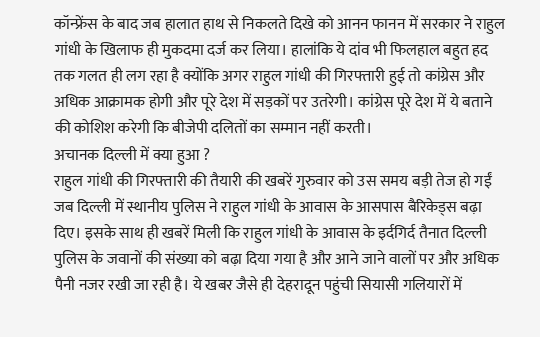कॉन्फ्रेंस के बाद जब हालात हाथ से निकलते दिखे को आनन फानन में सरकार ने राहुल गांधी के खिलाफ ही मुकदमा दर्ज कर लिया। हालांकि ये दांव भी फिलहाल बहुत हद तक गलत ही लग रहा है क्योंकि अगर राहुल गांधी की गिरफ्तारी हुई तो कांग्रेस और अधिक आक्रामक होगी और पूरे देश में सड़कों पर उतरेगी। कांग्रेस पूरे देश में ये बताने की कोशिश करेगी कि बीजेपी दलितों का सम्मान नहीं करती।
अचानक दिल्ली में क्या हुआ ?
राहुल गांधी की गिरफ्तारी की तैयारी की खबरें गुरुवार को उस समय बड़ी तेज हो गईं जब दिल्ली में स्थानीय पुलिस ने राहुल गांधी के आवास के आसपास बैरिकेड्स बढ़ा दिए। इसके साथ ही खबरें मिली कि राहुल गांधी के आवास के इर्दगिर्द तैनात दिल्ली पुलिस के जवानों की संख्या को बढ़ा दिया गया है और आने जाने वालों पर और अधिक पैनी नजर रखी जा रही है। ये खबर जैसे ही देहरादून पहुंची सियासी गलियारों में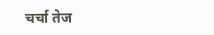चर्चा तेज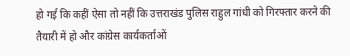हो गई कि कहीं ऐसा तो नहीं कि उत्तराखंड पुलिस राहुल गांधी को गिरफ्तार करने की तैयारी में हो और कांग्रेस कार्यकर्ताओं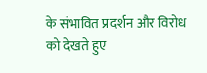के संभावित प्रदर्शन और विरोध को देखते हुए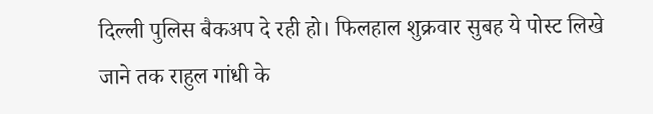दिल्ली पुलिस बैकअप दे रही हो। फिलहाल शुक्रवार सुबह ये पोस्ट लिखे जाने तक राहुल गांधी के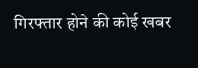गिरफ्तार होने की कोई खबर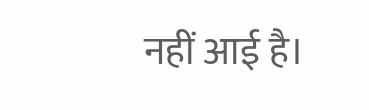नहीं आई है।